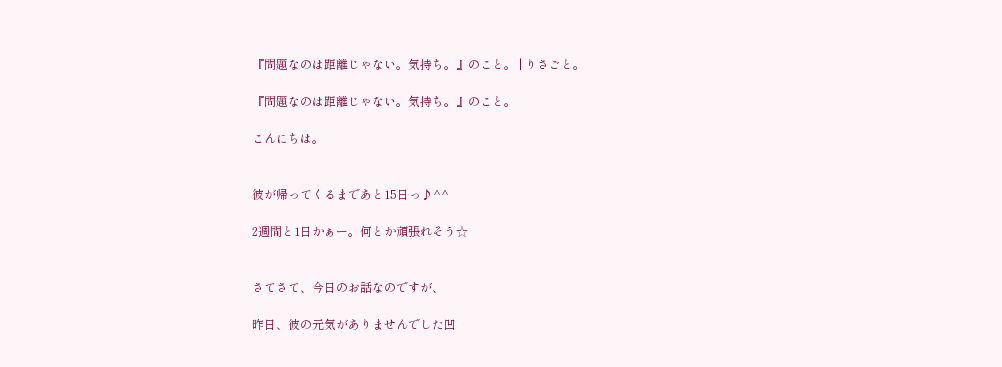『問題なのは距離じゃない。気持ち。』のこと。 | りさごと。

『問題なのは距離じゃない。気持ち。』のこと。

こんにちは。


彼が帰ってくるまであと15日っ♪^^

2週間と1日かぁー。何とか頑張れそう☆


さてさて、今日のお話なのですが、

昨日、彼の元気がありませんでした凹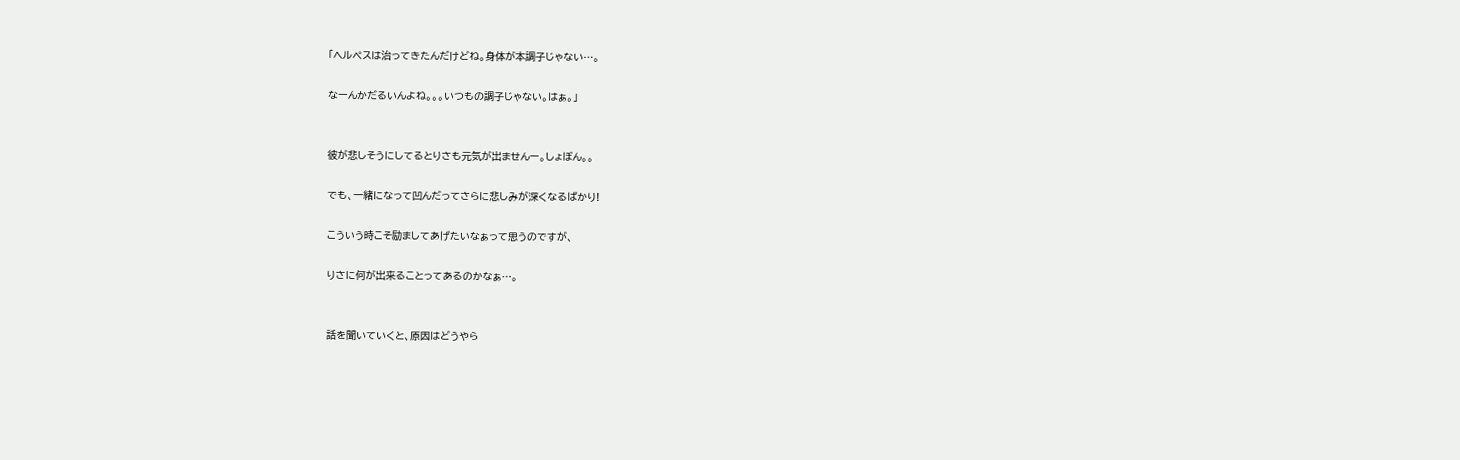「ヘルペスは治ってきたんだけどね。身体が本調子じゃない…。

なーんかだるいんよね。。。いつもの調子じゃない。はぁ。」


彼が悲しそうにしてるとりさも元気が出ませんー。しょぼん。。

でも、一緒になって凹んだってさらに悲しみが深くなるばかり!

こういう時こそ励ましてあげたいなぁって思うのですが、

りさに何が出来ることってあるのかなぁ…。


話を聞いていくと、原因はどうやら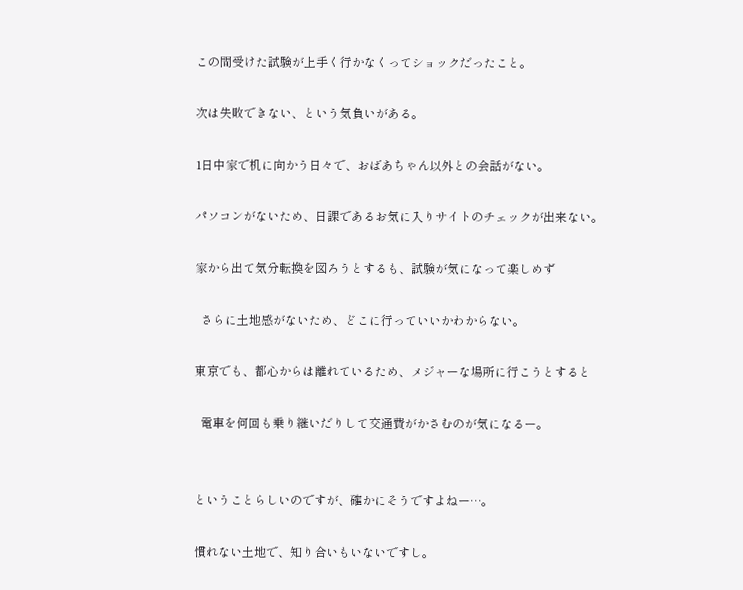この間受けた試験が上手く行かなくってショックだったこと。

次は失敗できない、という気負いがある。

1日中家で机に向かう日々で、おばあちゃん以外との会話がない。

パソコンがないため、日課であるお気に入りサイトのチェックが出来ない。

家から出て気分転換を図ろうとするも、試験が気になって楽しめず

  さらに土地感がないため、どこに行っていいかわからない。

東京でも、都心からは離れているため、メジャーな場所に行こうとすると

  電車を何回も乗り継いだりして交通費がかさむのが気になるー。


ということらしいのですが、確かにそうですよねー…。

慣れない土地で、知り合いもいないですし。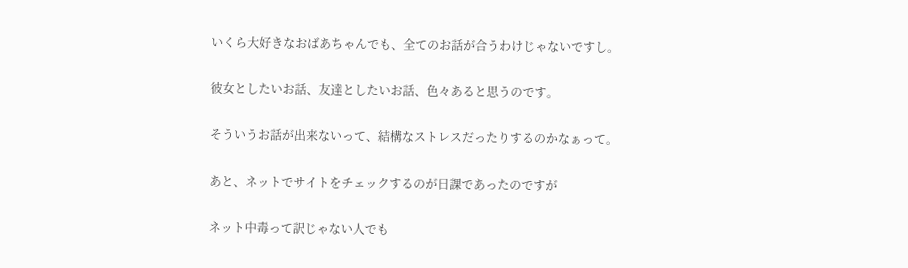いくら大好きなおばあちゃんでも、全てのお話が合うわけじゃないですし。

彼女としたいお話、友達としたいお話、色々あると思うのです。

そういうお話が出来ないって、結構なストレスだったりするのかなぁって。

あと、ネットでサイトをチェックするのが日課であったのですが

ネット中毒って訳じゃない人でも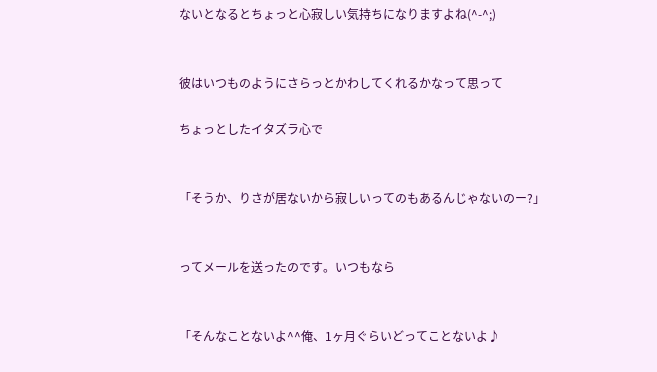ないとなるとちょっと心寂しい気持ちになりますよね(^-^;)


彼はいつものようにさらっとかわしてくれるかなって思って

ちょっとしたイタズラ心で


「そうか、りさが居ないから寂しいってのもあるんじゃないのー?」


ってメールを送ったのです。いつもなら


「そんなことないよ^^俺、1ヶ月ぐらいどってことないよ♪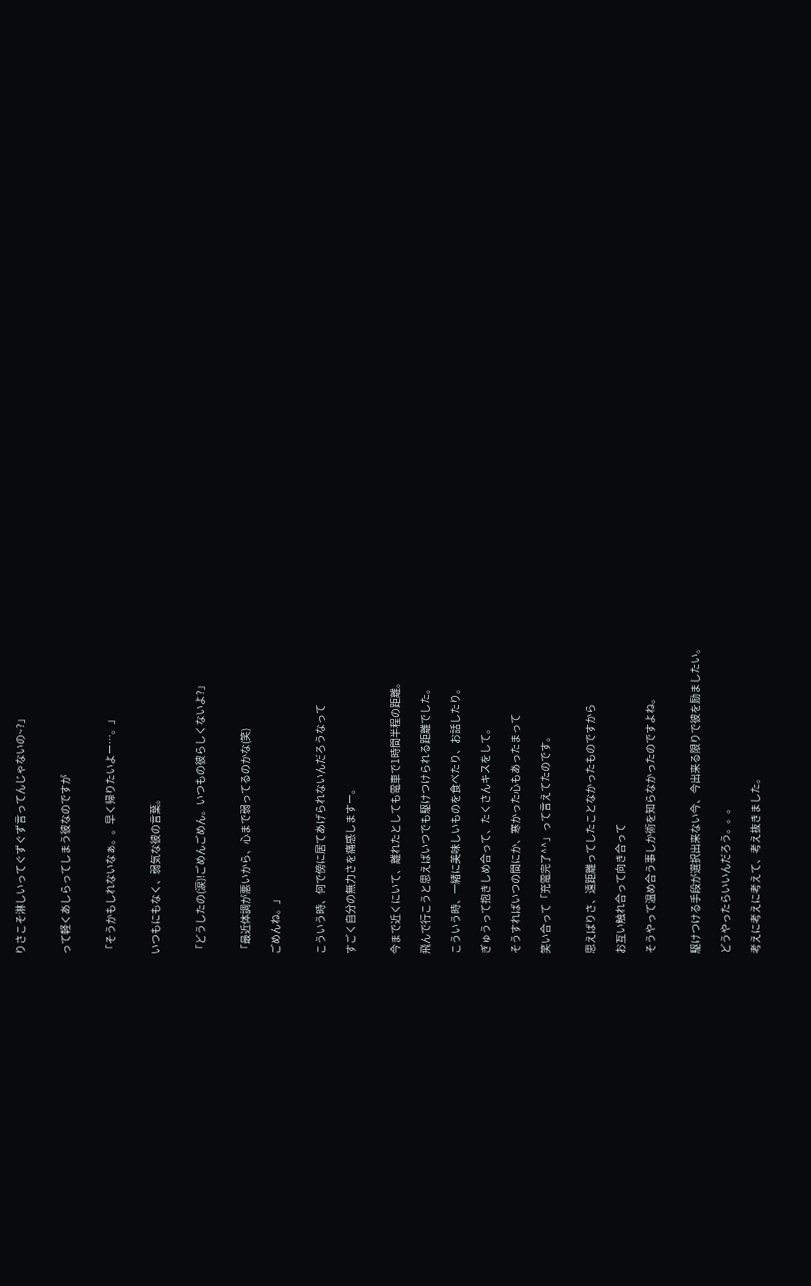りさこそ淋しいってぐずぐず言ってんじゃないの~?」


って軽くあしらってしまう彼なのですが


「そうかもしれないなぁ。。早く帰りたいよー…。」


いつもにもなく、弱気な彼の言葉。


「どうしたの(涙)!ごめんごめん。いつもの彼らしくないよ?」


「最近体調が悪いから、心まで弱ってるのかな(笑)

ごめんね。」


こういう時、何で傍に居てあげられないんだろうなって

すごく自分の無力さを痛感しますー。


今まで近くにいて、離れたとしても電車で1時間半程の距離。

飛んで行こうと思えばいつでも駆けつけられる距離でした。

こういう時、一緒に美味しいものを食べたり、お話したり。

ぎゅうって抱きしめ合って、たくさんキスをして。

そうすればいつの間にか、寒かった心もあったまって

笑い合って「充電完了^^」って言えてたのです。


思えばりさ、遠距離ってしたことなかったものですから

お互い触れ合って向き合って

そうやって温め合う事しか術を知らなかったのですよね。


駆けつける手段が選択出来ない今、今出来る限りで彼を励ましたい。

どうやったらいいんだろう。。。

考えに考えに考えて、考え抜きました。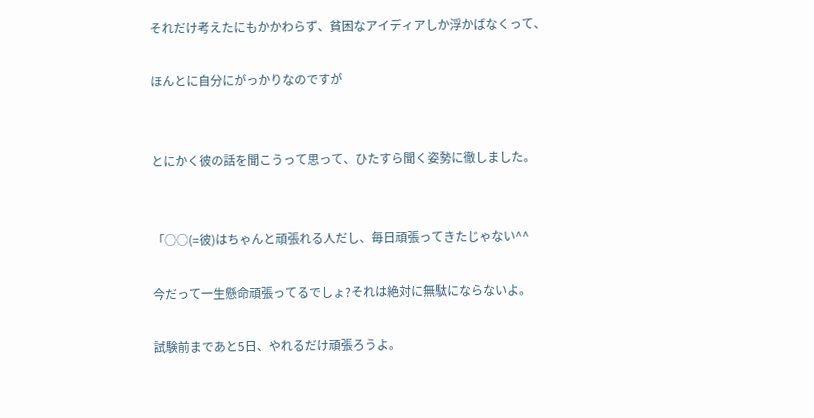それだけ考えたにもかかわらず、貧困なアイディアしか浮かばなくって、

ほんとに自分にがっかりなのですが


とにかく彼の話を聞こうって思って、ひたすら聞く姿勢に徹しました。


「○○(=彼)はちゃんと頑張れる人だし、毎日頑張ってきたじゃない^^

今だって一生懸命頑張ってるでしょ?それは絶対に無駄にならないよ。

試験前まであと5日、やれるだけ頑張ろうよ。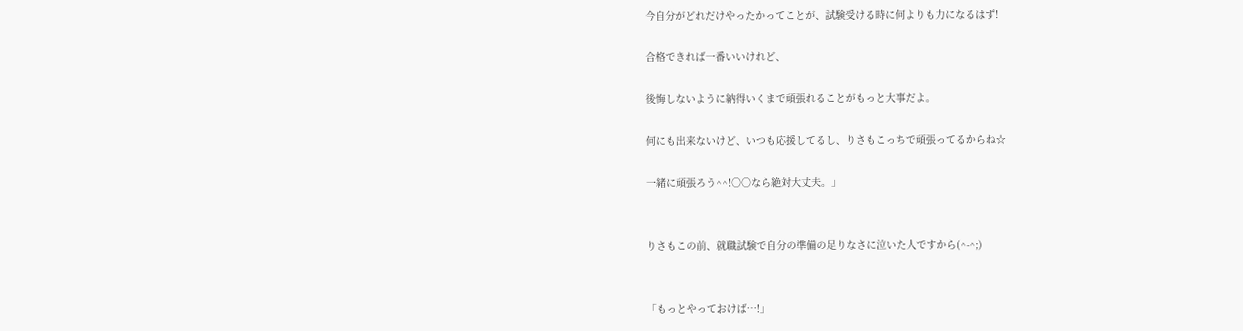今自分がどれだけやったかってことが、試験受ける時に何よりも力になるはず!

合格できれば一番いいけれど、

後悔しないように納得いくまで頑張れることがもっと大事だよ。

何にも出来ないけど、いつも応援してるし、りさもこっちで頑張ってるからね☆

一緒に頑張ろう^^!○○なら絶対大丈夫。」


りさもこの前、就職試験で自分の準備の足りなさに泣いた人ですから(^-^;)


「もっとやっておけば…!」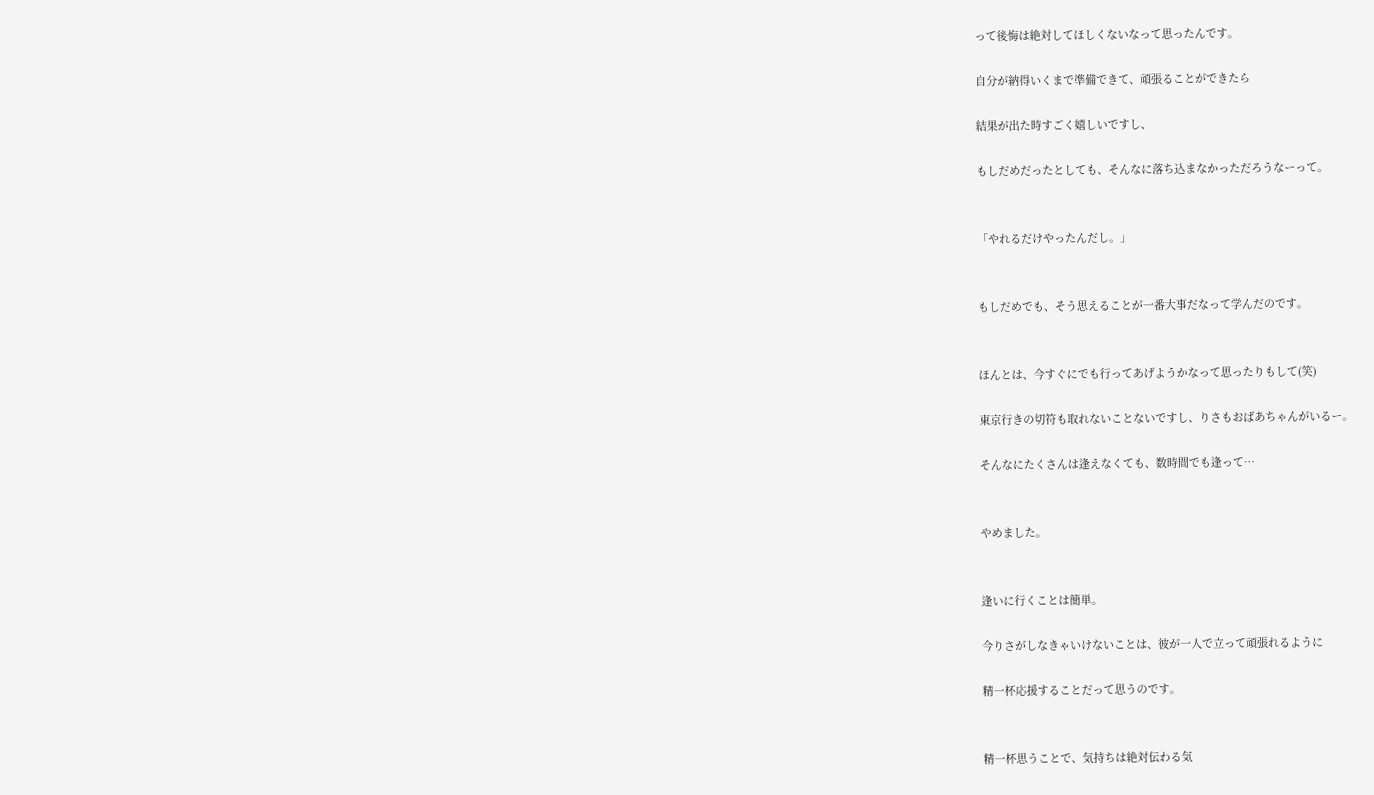って後悔は絶対してほしくないなって思ったんです。

自分が納得いくまで準備できて、頑張ることができたら

結果が出た時すごく嬉しいですし、

もしだめだったとしても、そんなに落ち込まなかっただろうなーって。


「やれるだけやったんだし。」


もしだめでも、そう思えることが一番大事だなって学んだのです。


ほんとは、今すぐにでも行ってあげようかなって思ったりもして(笑)

東京行きの切符も取れないことないですし、りさもおばあちゃんがいるー。

そんなにたくさんは逢えなくても、数時間でも逢って…


やめました。


逢いに行くことは簡単。

今りさがしなきゃいけないことは、彼が一人で立って頑張れるように

精一杯応援することだって思うのです。


精一杯思うことで、気持ちは絶対伝わる気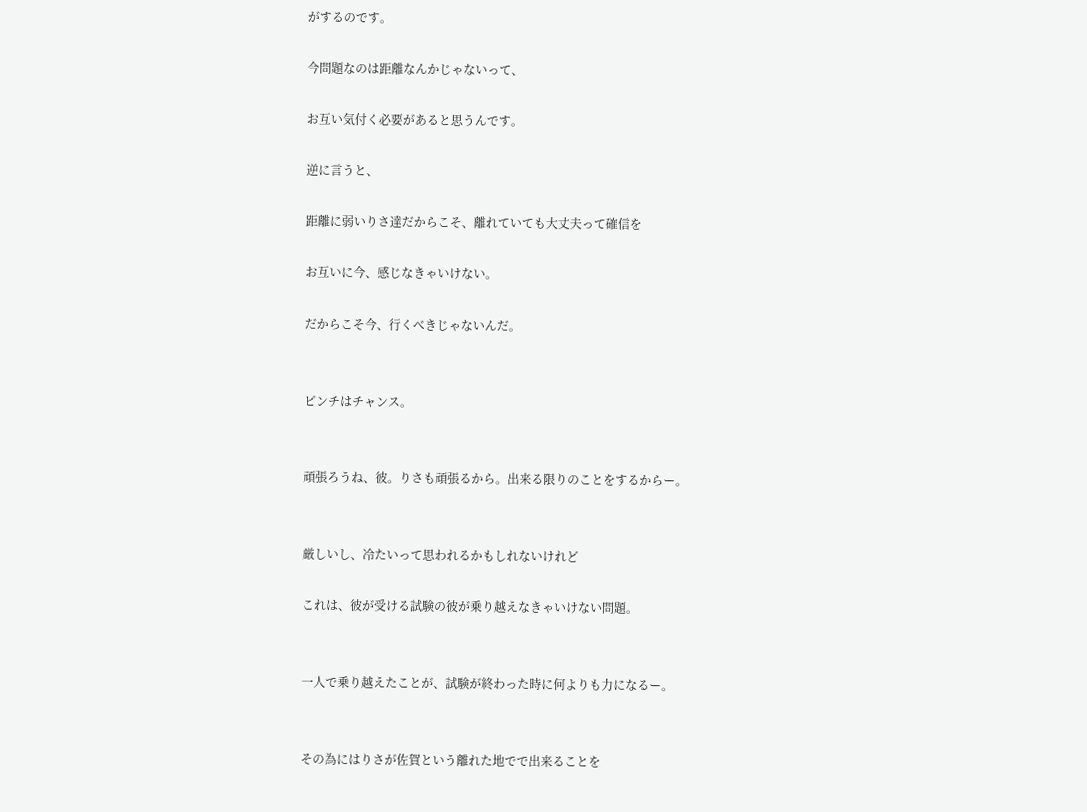がするのです。

今問題なのは距離なんかじゃないって、

お互い気付く必要があると思うんです。

逆に言うと、

距離に弱いりさ達だからこそ、離れていても大丈夫って確信を

お互いに今、感じなきゃいけない。

だからこそ今、行くべきじゃないんだ。


ピンチはチャンス。


頑張ろうね、彼。りさも頑張るから。出来る限りのことをするからー。


厳しいし、冷たいって思われるかもしれないけれど

これは、彼が受ける試験の彼が乗り越えなきゃいけない問題。


一人で乗り越えたことが、試験が終わった時に何よりも力になるー。


その為にはりさが佐賀という離れた地でで出来ることを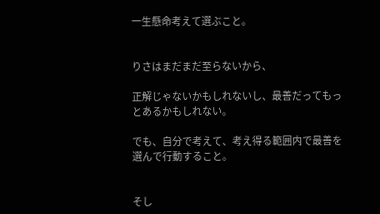一生懸命考えて選ぶこと。


りさはまだまだ至らないから、

正解じゃないかもしれないし、最善だってもっとあるかもしれない。

でも、自分で考えて、考え得る範囲内で最善を選んで行動すること。


そし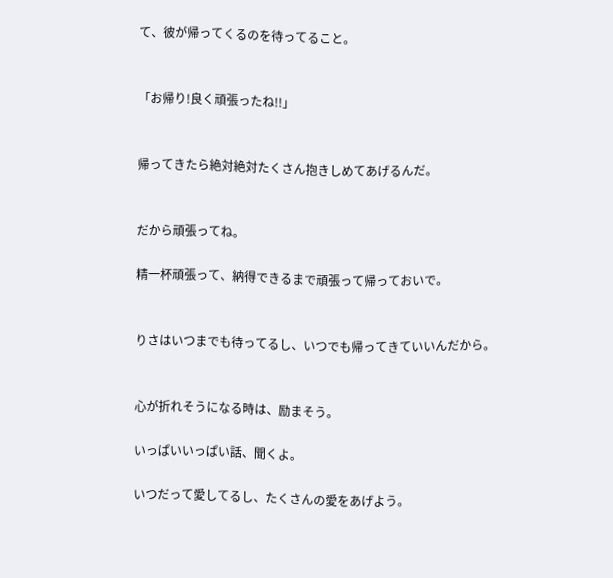て、彼が帰ってくるのを待ってること。


「お帰り!良く頑張ったね!!」


帰ってきたら絶対絶対たくさん抱きしめてあげるんだ。


だから頑張ってね。

精一杯頑張って、納得できるまで頑張って帰っておいで。


りさはいつまでも待ってるし、いつでも帰ってきていいんだから。


心が折れそうになる時は、励まそう。

いっぱいいっぱい話、聞くよ。

いつだって愛してるし、たくさんの愛をあげよう。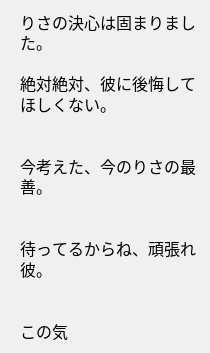りさの決心は固まりました。

絶対絶対、彼に後悔してほしくない。


今考えた、今のりさの最善。


待ってるからね、頑張れ彼。


この気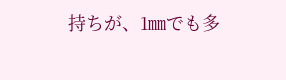持ちが、1㎜でも多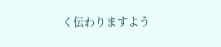く伝わりますよう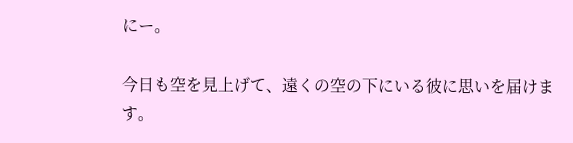にー。

今日も空を見上げて、遠くの空の下にいる彼に思いを届けます。